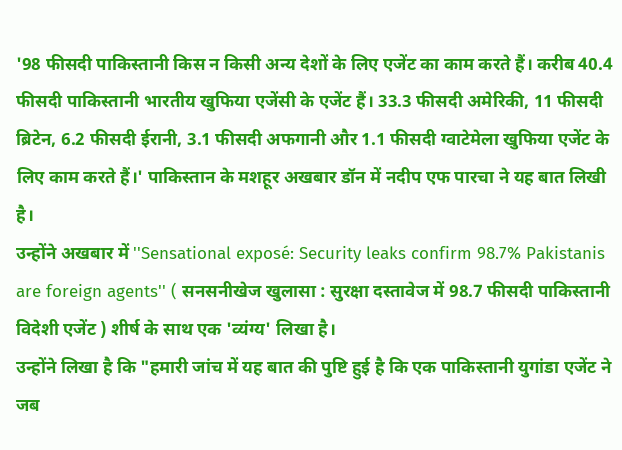'98 फीसदी पाकिस्तानी किस न किसी अन्य देशों के लिए एजेंट का काम करते हैं। करीब 40.4 फीसदी पाकिस्तानी भारतीय खुफिया एजेंसी के एजेंट हैं। 33.3 फीसदी अमेरिकी, 11 फीसदी ब्रिटेन, 6.2 फीसदी ईरानी, 3.1 फीसदी अफगानी और 1.1 फीसदी ग्वाटेमेला खुफिया एजेंट के लिए काम करते हैं।' पाकिस्तान के मशहूर अखबार डॉन में नदीप एफ पारचा ने यह बात लिखी है।
उन्होंने अखबार में ''Sensational exposé: Security leaks confirm 98.7% Pakistanis are foreign agents'' ( सनसनीखेज खुलासा : सुरक्षा दस्तावेज में 98.7 फीसदी पाकिस्तानी विदेशी एजेंट ) शीर्ष के साथ एक 'व्यंग्य' लिखा है।
उन्होंने लिखा है कि "हमारी जांच में यह बात की पुष्टि हुई है कि एक पाकिस्तानी युगांडा एजेंट ने जब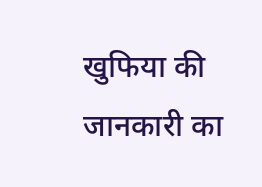खुफिया की जानकारी का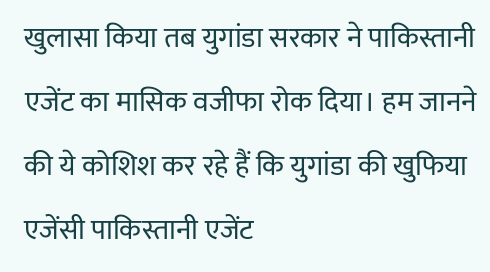खुलासा किया तब युगांडा सरकार ने पाकिस्तानी एजेंट का मासिक वजीफा रोक दिया। हम जानने की ये कोशिश कर रहे हैं कि युगांडा की खुफिया एजेंसी पाकिस्तानी एजेंट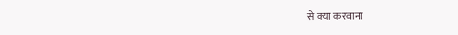से क्या करवाना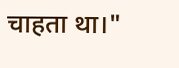चाहता था।"